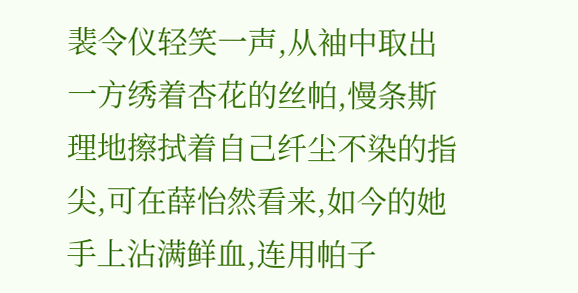裴令仪轻笑一声,从袖中取出一方绣着杏花的丝帕,慢条斯理地擦拭着自己纤尘不染的指尖,可在薛怡然看来,如今的她手上沾满鲜血,连用帕子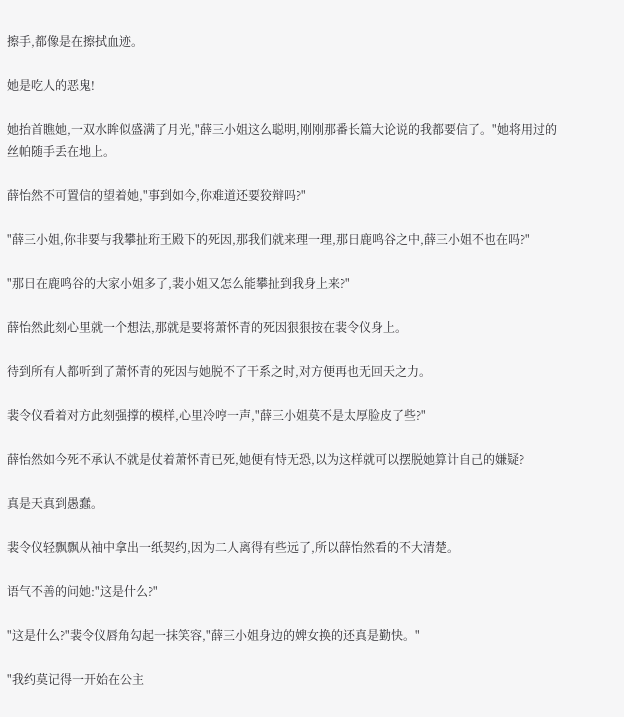擦手,都像是在擦拭血迹。

她是吃人的恶鬼!

她抬首瞧她,一双水眸似盛满了月光,"薛三小姐这么聪明,刚刚那番长篇大论说的我都要信了。"她将用过的丝帕随手丢在地上。

薛怡然不可置信的望着她,"事到如今,你难道还要狡辩吗?"

"薛三小姐,你非要与我攀扯珩王殿下的死因,那我们就来理一理,那日鹿鸣谷之中,薛三小姐不也在吗?"

"那日在鹿鸣谷的大家小姐多了,裴小姐又怎么能攀扯到我身上来?"

薛怡然此刻心里就一个想法,那就是要将萧怀青的死因狠狠按在裴令仪身上。

待到所有人都听到了萧怀青的死因与她脱不了干系之时,对方便再也无回天之力。

裴令仪看着对方此刻强撑的模样,心里冷哼一声,"薛三小姐莫不是太厚脸皮了些?"

薛怡然如今死不承认不就是仗着萧怀青已死,她便有恃无恐,以为这样就可以摆脱她算计自己的嫌疑?

真是天真到愚蠢。

裴令仪轻飘飘从袖中拿出一纸契约,因为二人离得有些远了,所以薛怡然看的不大清楚。

语气不善的问她:"这是什么?"

"这是什么?"裴令仪唇角勾起一抹笑容,"薛三小姐身边的婢女换的还真是勤快。"

"我约莫记得一开始在公主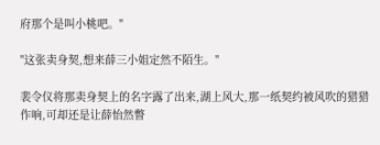府那个是叫小桃吧。"

"这张卖身契,想来薛三小姐定然不陌生。"

裴令仪将那卖身契上的名字露了出来,湖上风大,那一纸契约被风吹的猎猎作响,可却还是让薛怡然瞥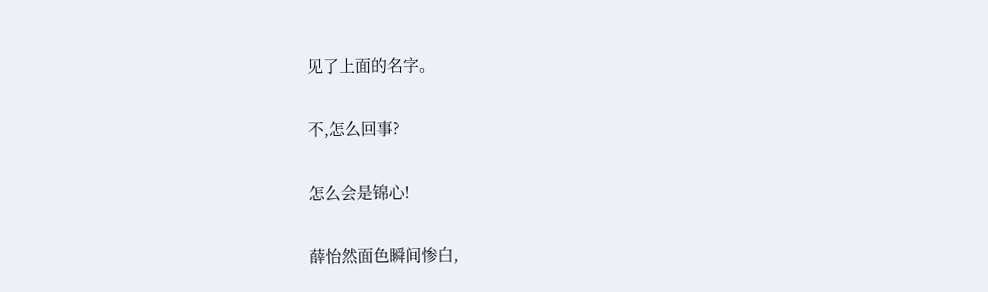见了上面的名字。

不,怎么回事?

怎么会是锦心!

薛怡然面色瞬间惨白,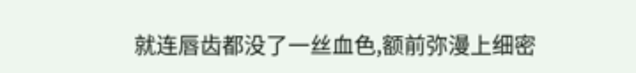就连唇齿都没了一丝血色,额前弥漫上细密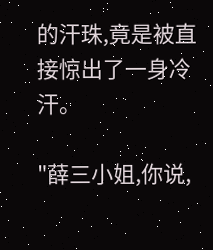的汗珠,竟是被直接惊出了一身冷汗。

"薛三小姐,你说,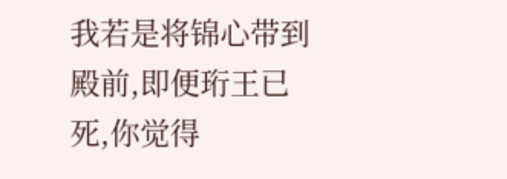我若是将锦心带到殿前,即便珩王已死,你觉得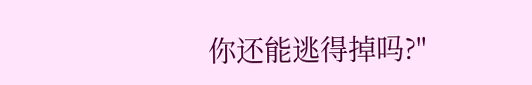你还能逃得掉吗?"